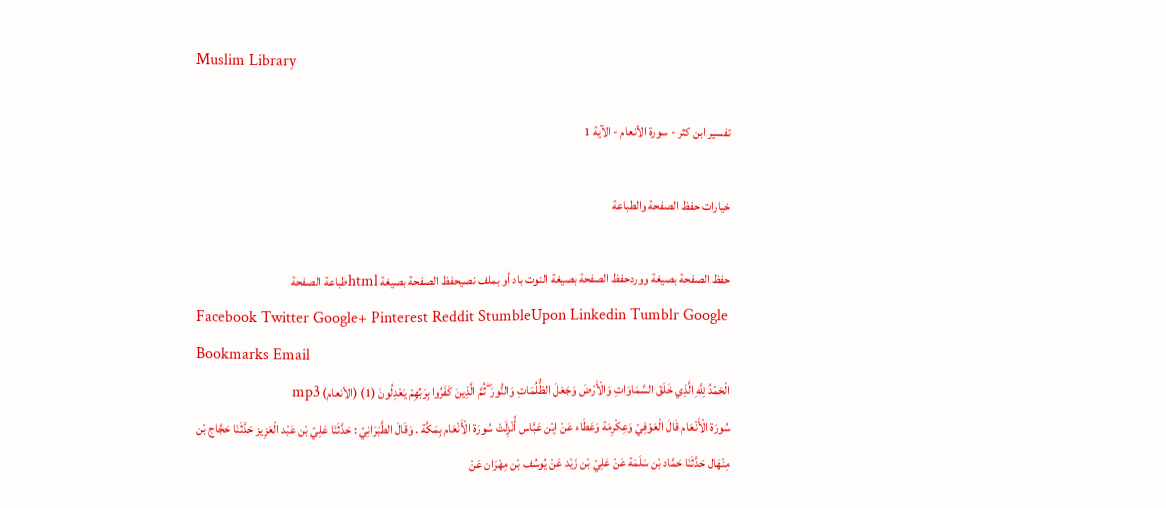Muslim Library

تفسير ابن كثر - سورة الأنعام - الآية 1

خيارات حفظ الصفحة والطباعة

حفظ الصفحة بصيغة ووردحفظ الصفحة بصيغة النوت باد أو بملف نصيحفظ الصفحة بصيغة htmlطباعة الصفحة
Facebook Twitter Google+ Pinterest Reddit StumbleUpon Linkedin Tumblr Google Bookmarks Email
الْحَمْدُ لِلَّهِ الَّذِي خَلَقَ السَّمَاوَاتِ وَالْأَرْضَ وَجَعَلَ الظُّلُمَاتِ وَالنُّورَ ۖ ثُمَّ الَّذِينَ كَفَرُوا بِرَبِّهِمْ يَعْدِلُونَ (1) (الأنعام) mp3
سُورَة الْأَنْعَام قَالَ الْعَوْفِيّ وَعِكْرِمَة وَعَطَاء عَنْ اِبْن عَبَّاس أُنْزِلَتْ سُورَة الْأَنْعَام بِمَكَّة . وَقَالَ الطَّبَرَانِيّ : حَدَّثَنَا عَلِيّ بْن عَبْد الْعَزِيز حَدَّثَنَا حَجَّاج بْن مِنْهَال حَدَّثَنَا حَمَّاد بْن سَلَمَة عَنْ عَلِيّ بْن زَيْد عَنْ يُوسُف بْن مِهْرَان عَنْ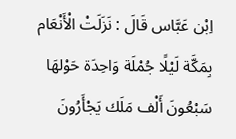اِبْن عَبَّاس قَالَ : نَزَلَتْ الْأَنْعَام بِمَكَّة لَيْلًا جُمْلَة وَاحِدَة حَوْلهَا سَبْعُونَ أَلْف مَلَك يَجْأَرُونَ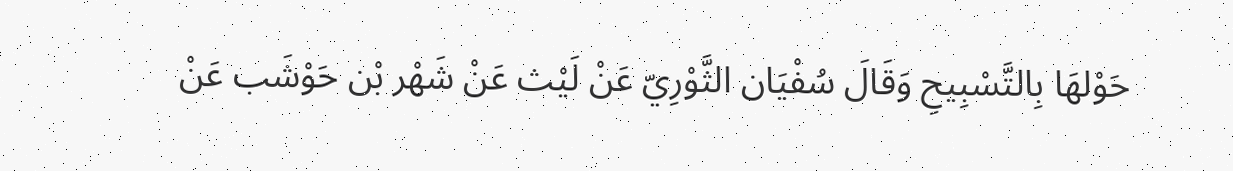حَوْلهَا بِالتَّسْبِيحِ وَقَالَ سُفْيَان الثَّوْرِيّ عَنْ لَيْث عَنْ شَهْر بْن حَوْشَب عَنْ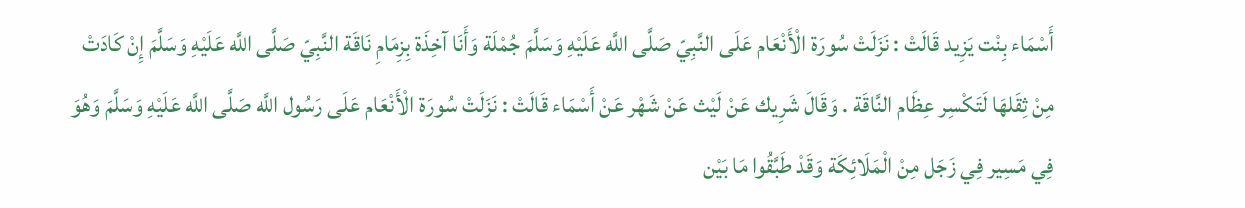أَسْمَاء بِنْت يَزِيد قَالَتْ : نَزَلَتْ سُورَة الْأَنْعَام عَلَى النَّبِيّ صَلَّى اللَّه عَلَيْهِ وَسَلَّمَ جُمْلَة وَأَنَا آخِذَة بِزِمَامِ نَاقَة النَّبِيّ صَلَّى اللَّه عَلَيْهِ وَسَلَّمَ إِنْ كَادَتْ مِنْ ثِقَلهَا لَتَكْسِر عِظَام النَّاقَة . وَقَالَ شَرِيك عَنْ لَيْث عَنْ شَهْر عَنْ أَسْمَاء قَالَتْ : نَزَلَتْ سُورَة الْأَنْعَام عَلَى رَسُول اللَّه صَلَّى اللَّه عَلَيْهِ وَسَلَّمَ وَهُوَ فِي مَسِير فِي زَجَل مِنْ الْمَلَائِكَة وَقَدْ طَبَّقُوا مَا بَيْن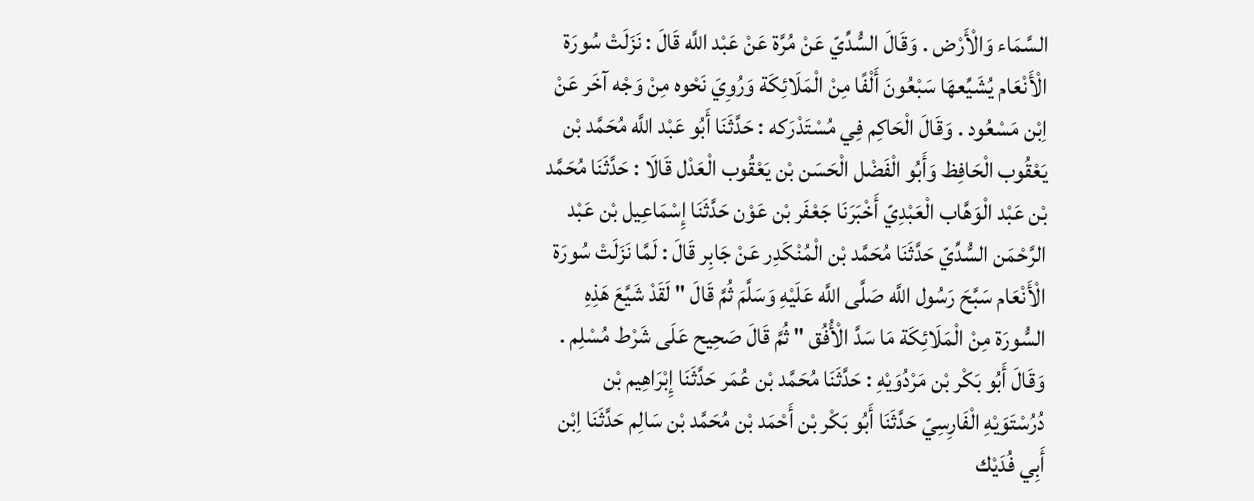السَّمَاء وَالْأَرْض . وَقَالَ السُّدِّيّ عَنْ مُرَّة عَنْ عَبْد اللَّه قَالَ : نَزَلَتْ سُورَة الْأَنْعَام يُشَيِّعهَا سَبْعُونَ أَلْفًا مِنْ الْمَلَائِكَة وَرُوِيَ نَحْوه مِنْ وَجْه آخَر عَنْ اِبْن مَسْعُود . وَقَالَ الْحَاكِم فِي مُسْتَدْرَكه : حَدَّثَنَا أَبُو عَبْد اللَّه مُحَمَّد بْن يَعْقُوب الْحَافِظ وَأَبُو الْفَضْل الْحَسَن بْن يَعْقُوب الْعَدْل قَالَا : حَدَّثَنَا مُحَمَّد بْن عَبْد الْوَهَّاب الْعَبْدِيّ أَخْبَرَنَا جَعْفَر بْن عَوْن حَدَّثَنَا إِسْمَاعِيل بْن عَبْد الرَّحْمَن السُّدِّيّ حَدَّثَنَا مُحَمَّد بْن الْمُنْكَدِر عَنْ جَابِر قَالَ : لَمَّا نَزَلَتْ سُورَة الْأَنْعَام سَبَّحَ رَسُول اللَّه صَلَّى اللَّه عَلَيْهِ وَسَلَّمَ ثُمَّ قَالَ " لَقَدْ شَيَّعَ هَذِهِ السُّورَة مِنْ الْمَلَائِكَة مَا سَدَّ الْأُفُق " ثُمَّ قَالَ صَحِيح عَلَى شَرْط مُسْلِم . وَقَالَ أَبُو بَكْر بْن مَرْدُوَيْهِ : حَدَّثَنَا مُحَمَّد بْن عُمَر حَدَّثَنَا إِبْرَاهِيم بْن دُرُسْتَوَيْهِ الْفَارِسِيّ حَدَّثَنَا أَبُو بَكْر بْن أَحْمَد بْن مُحَمَّد بْن سَالِم حَدَّثَنَا اِبْن أَبِي فُدَيْك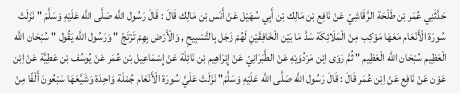حَدَّثَنِي عُمَر بْن طَلْحَة الرَّقَاشِيّ عَنْ نَافِع بْن مَالِك بْن أَبِي سُهَيْل عَنْ أَنَس بْن مَالِك قَالَ : قَالَ رَسُول اللَّه صَلَّى اللَّه عَلَيْهِ وَسَلَّمَ " نَزَلَتْ سُورَة الْأَنْعَام مَعَهَا مَوْكِب مِنْ الْمَلَائِكَة سَدَّ مَا بَيْن الْخَافِقَيْنِ لَهُمْ زَجَل بِالتَّسْبِيحِ , وَالْأَرْض بِهِمْ تَرْتَجّ " وَرَسُول اللَّه يَقُول " سُبْحَان اللَّه الْعَظِيم سُبْحَان اللَّه الْعَظِيم " ثُمَّ رَوَى اِبْن مَرْدُوَيْهِ عَنْ الطَّبَرَانِيّ عَنْ إِبْرَاهِيم بْن نَائِلَة عَنْ إِسْمَاعِيل بْن عُمَر عَنْ يُوسُف بْن عَطِيَّة عَنْ اِبْن عَوْن عَنْ نَافِع عَنْ اِبْن عُمَر قَالَ : قَالَ رَسُول اللَّه صَلَّى اللَّه عَلَيْهِ وَسَلَّمَ" نَزَلَتْ عَلَيَّ سُورَة الْأَنْعَام جُمْلَة وَاحِدَة وَشَيَّعَهَا سَبْعُونَ أَلْفًا مِنْ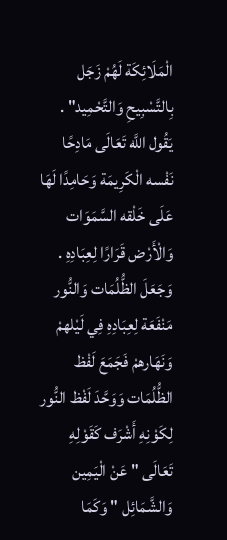الْمَلَائِكَة لَهُمْ زَجَل بِالتَّسْبِيحِ وَالتَّحْمِيد" . يَقُول اللَّه تَعَالَى مَادِحًا نَفْسه الْكَرِيمَة وَحَامِدًا لَهَا عَلَى خَلْقه السَّمَوَات وَالْأَرْض قَرَارًا لِعِبَادِهِ . وَجَعَلَ الظُّلُمَات وَالنُّور مَنْفَعَة لِعِبَادِهِ فِي لَيْلهمْ وَنَهَارهمْ فَجَمَعَ لَفْظ الظُّلُمَات وَوَحَّدَ لَفْظ النُّور لِكَوْنِهِ أَشْرَف كَقَوْلِهِ تَعَالَى " عَنْ الْيَمِين وَالشَّمَائِل " وَكَمَا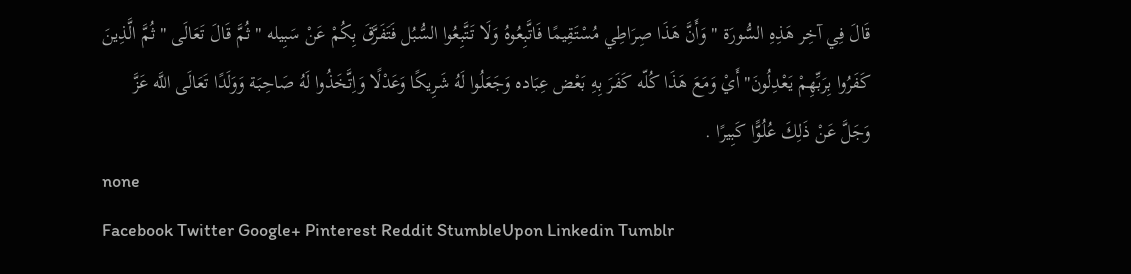قَالَ فِي آخِر هَذِهِ السُّورَة " وَأَنَّ هَذَا صِرَاطِي مُسْتَقِيمًا فَاتَّبِعُوهُ وَلَا تَتَّبِعُوا السُّبُل فَتَفَرَّقَ بِكُمْ عَنْ سَبِيله " ثُمَّ قَالَ تَعَالَى " ثُمَّ الَّذِينَ كَفَرُوا بِرَبِّهِمْ يَعْدِلُونَ" أَيْ وَمَعَ هَذَا كُلّه كَفَرَ بِهِ بَعْض عِبَاده وَجَعَلُوا لَهُ شَرِيكًا وَعَدْلًا وَاِتَّخَذُوا لَهُ صَاحِبَة وَوَلَدًا تَعَالَى اللَّه عَزَّ وَجَلَّ عَنْ ذَلِكَ عُلُوًّا كَبِيرًا .
none
Facebook Twitter Google+ Pinterest Reddit StumbleUpon Linkedin Tumblr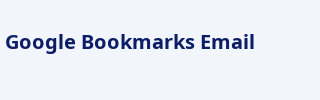Google Bookmarks Email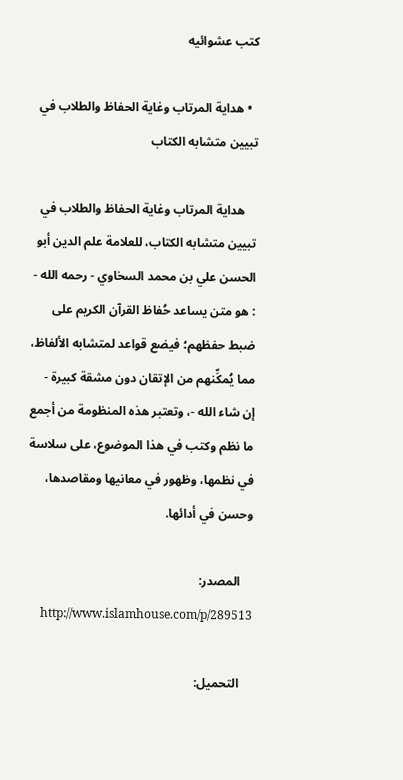كتب عشوائيه

  • هداية المرتاب وغاية الحفاظ والطلاب في تبيين متشابه الكتاب

    هداية المرتاب وغاية الحفاظ والطلاب في تبيين متشابه الكتاب، للعلامة علم الدين أبو الحسن علي بن محمد السخاوي - رحمه الله - : هو متن يساعد حُفاظ القرآن الكريم على ضبط حفظهم؛ فيضع قواعد لمتشابه الألفاظ، مما يُمكِّنهم من الإتقان دون مشقة كبيرة - إن شاء الله -، وتعتبر هذه المنظومة من أجمع ما نظم وكتب في هذا الموضوع، على سلاسة في نظمها، وظهور في معانيها ومقاصدها، وحسن في أدائها.

    المصدر: http://www.islamhouse.com/p/289513

    التحميل: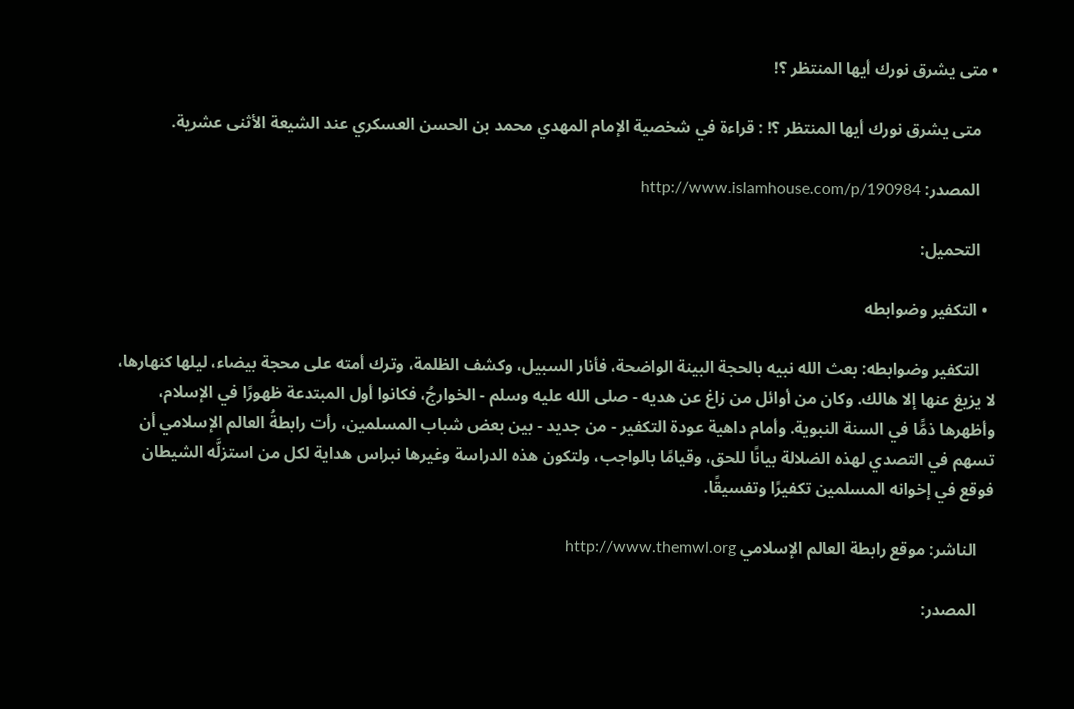• متى يشرق نورك أيها المنتظر ؟!

    متى يشرق نورك أيها المنتظر ؟! : قراءة في شخصية الإمام المهدي محمد بن الحسن العسكري عند الشيعة الأثنى عشرية.

    المصدر: http://www.islamhouse.com/p/190984

    التحميل:

  • التكفير وضوابطه

    التكفير وضوابطه: بعث الله نبيه بالحجة البينة الواضحة، فأنار السبيل، وكشف الظلمة، وترك أمته على محجة بيضاء، ليلها كنهارها، لا يزيغ عنها إلا هالك. وكان من أوائل من زاغ عن هديه - صلى الله عليه وسلم - الخوارجُ، فكانوا أول المبتدعة ظهورًا في الإسلام، وأظهرها ذمًّا في السنة النبوية. وأمام داهية عودة التكفير - من جديد - بين بعض شباب المسلمين، رأت رابطةُ العالم الإسلامي أن تسهم في التصدي لهذه الضلالة بيانًا للحق، وقيامًا بالواجب، ولتكون هذه الدراسة وغيرها نبراس هداية لكل من استزلَّه الشيطان فوقع في إخوانه المسلمين تكفيرًا وتفسيقًا.

    الناشر: موقع رابطة العالم الإسلامي http://www.themwl.org

    المصدر: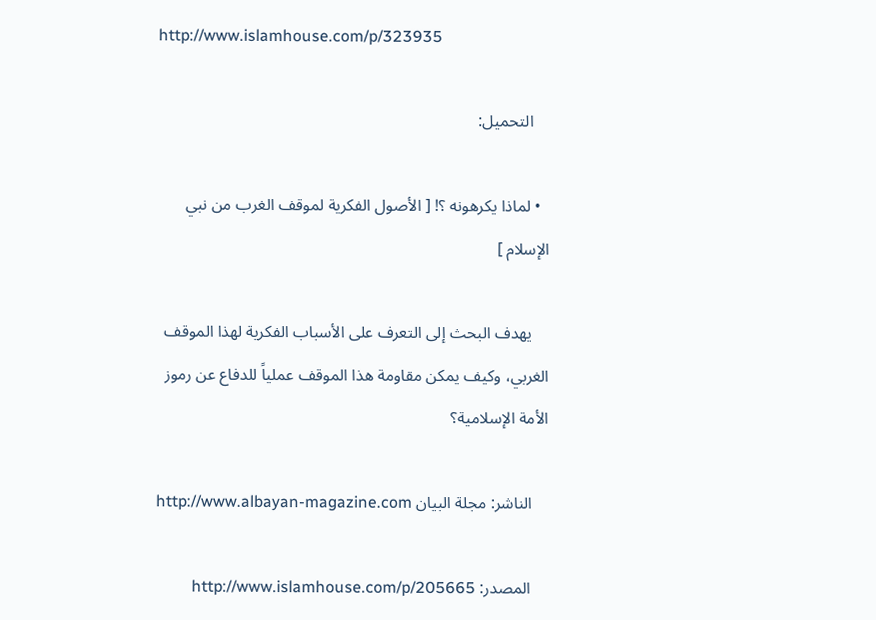http://www.islamhouse.com/p/323935

    التحميل:

  • لماذا يكرهونه ؟! [ الأصول الفكرية لموقف الغرب من نبي الإسلام ]

    يهدف البحث إلى التعرف على الأسباب الفكرية لهذا الموقف الغربي، وكيف يمكن مقاومة هذا الموقف عملياً للدفاع عن رموز الأمة الإسلامية؟

    الناشر: مجلة البيان http://www.albayan-magazine.com

    المصدر: http://www.islamhouse.com/p/205665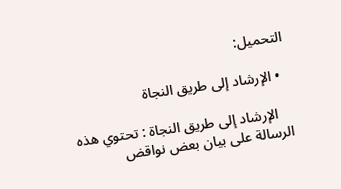التحميل:

  • الإرشاد إلى طريق النجاة

    الإرشاد إلى طريق النجاة : تحتوي هذه الرسالة على بيان بعض نواقض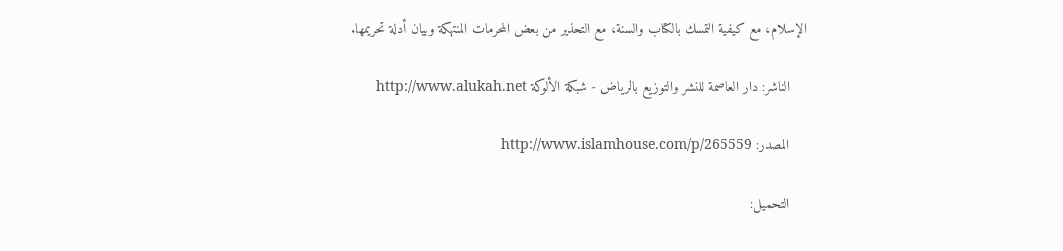الإسلام، مع كيفية التمسك بالكتاب والسنة، مع التحذير من بعض المحرمات المنتهكة وبيان أدلة تحريمها.

    الناشر: دار العاصمة للنشر والتوزيع بالرياض - شبكة الألوكة http://www.alukah.net

    المصدر: http://www.islamhouse.com/p/265559

    التحميل: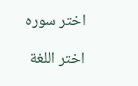اختر سوره

اختر اللغة